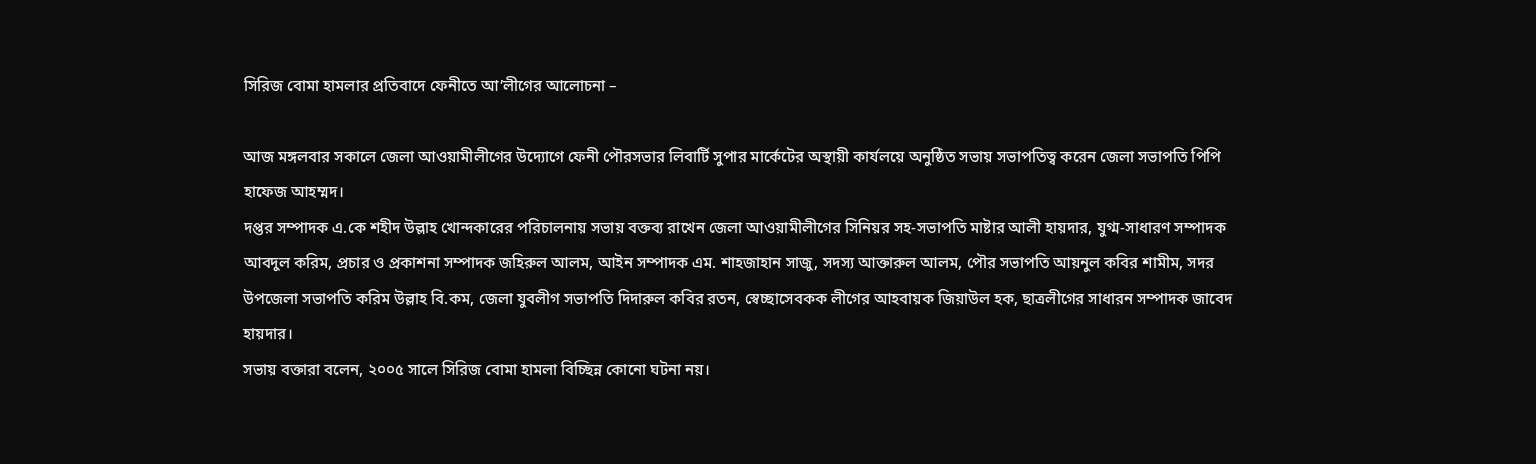সিরিজ বোমা হামলার প্রতিবাদে ফেনীতে আ’লীগের আলোচনা –

আজ মঙ্গলবার সকালে জেলা আওয়ামীলীগের উদ্যোগে ফেনী পৌরসভার লিবার্টি সুপার মার্কেটের অস্থায়ী কার্যলয়ে অনুষ্ঠিত সভায় সভাপতিত্ব করেন জেলা সভাপতি পিপি হাফেজ আহম্মদ।
দপ্তর সম্পাদক এ.কে শহীদ উল্লাহ খোন্দকারের পরিচালনায় সভায় বক্তব্য রাখেন জেলা আওয়ামীলীগের সিনিয়র সহ-সভাপতি মাষ্টার আলী হায়দার, যুগ্ম-সাধারণ সম্পাদক আবদুল করিম, প্রচার ও প্রকাশনা সম্পাদক জহিরুল আলম, আইন সম্পাদক এম. শাহজাহান সাজু, সদস্য আক্তারুল আলম, পৌর সভাপতি আয়নুল কবির শামীম, সদর উপজেলা সভাপতি করিম উল্লাহ বি.কম, জেলা যুবলীগ সভাপতি দিদারুল কবির রতন, স্বেচ্ছাসেবকক লীগের আহবায়ক জিয়াউল হক, ছাত্রলীগের সাধারন সম্পাদক জাবেদ হায়দার।
সভায় বক্তারা বলেন, ২০০৫ সালে সিরিজ বোমা হামলা বিচ্ছিন্ন কোনো ঘটনা নয়।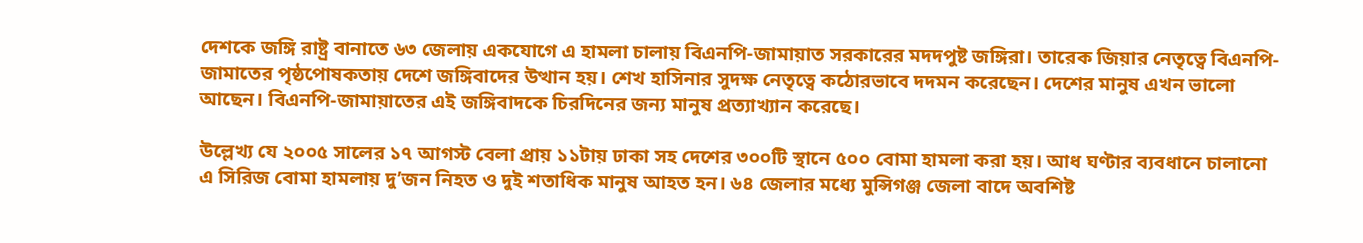দেশকে জঙ্গি রাষ্ট্র বানাতে ৬৩ জেলায় একযোগে এ হামলা চালায় বিএনপি-জামায়াত সরকারের মদদপুষ্ট জঙ্গিরা। তারেক জিয়ার নেতৃত্বে বিএনপি-জামাতের পৃষ্ঠপোষকতায় দেশে জঙ্গিবাদের উত্থান হয়। শেখ হাসিনার সুদক্ষ নেতৃত্বে কঠোরভাবে দদমন করেছেন। দেশের মানুষ এখন ভালো আছেন। বিএনপি-জামায়াতের এই জঙ্গিবাদকে চিরদিনের জন্য মানুষ প্রত্যাখ্যান করেছে।

উল্লেখ্য যে ২০০৫ সালের ১৭ আগস্ট বেলা প্রায় ১১টায় ঢাকা সহ দেশের ৩০০টি স্থানে ৫০০ বোমা হামলা করা হয়। আধ ঘণ্টার ব্যবধানে চালানো এ সিরিজ বোমা হামলায় দু’জন নিহত ও দুই শতাধিক মানুষ আহত হন। ৬৪ জেলার মধ্যে মুন্সিগঞ্জ জেলা বাদে অবশিষ্ট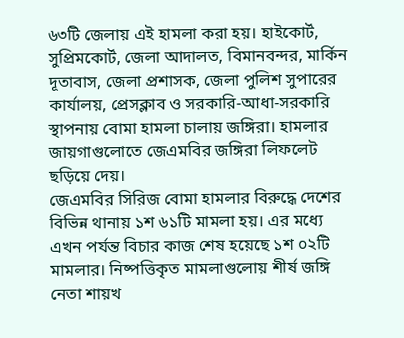৬৩টি জেলায় এই হামলা করা হয়। হাইকোর্ট, সুপ্রিমকোর্ট, জেলা আদালত, বিমানবন্দর, মার্কিন দূতাবাস, জেলা প্রশাসক, জেলা পুলিশ সুপারের কার্যালয়, প্রেসক্লাব ও সরকারি-আধা-সরকারি স্থাপনায় বোমা হামলা চালায় জঙ্গিরা। হামলার জায়গাগুলোতে জেএমবির জঙ্গিরা লিফলেট ছড়িয়ে দেয়।
জেএমবির সিরিজ বোমা হামলার বিরুদ্ধে দেশের বিভিন্ন থানায় ১শ ৬১টি মামলা হয়। এর মধ্যে এখন পর্যন্ত বিচার কাজ শেষ হয়েছে ১শ ০২টি মামলার। নিষ্পত্তিকৃত মামলাগুলোয় শীর্ষ জঙ্গি নেতা শায়খ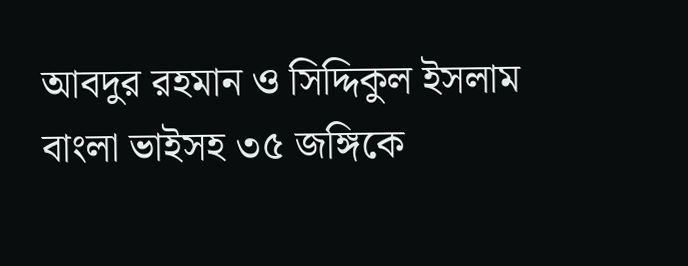আবদুর রহমান ও সিদ্দিকুল ইসলাম বাংলা ভাইসহ ৩৫ জঙ্গিকে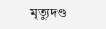মৃত্যুদণ্ড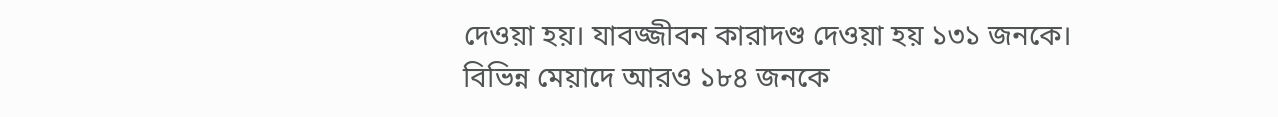দেওয়া হয়। যাবজ্জীবন কারাদণ্ড দেওয়া হয় ১৩১ জনকে। বিভিন্ন মেয়াদে আরও ১৮৪ জনকে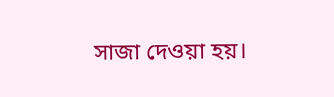সাজা দেওয়া হয়।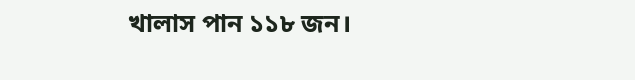খালাস পান ১১৮ জন।